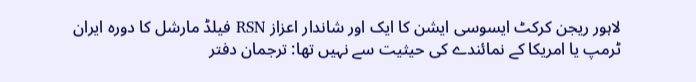لاہور ریجن کرکٹ ایسوسی ایشن کا ایک اور شاندار اعزاز RSN فیلڈ مارشل کا دورہ ایران ٹرمپ یا امریکا کے نمائندے کی حیثیت سے نہیں تھا: ترجمان دفتر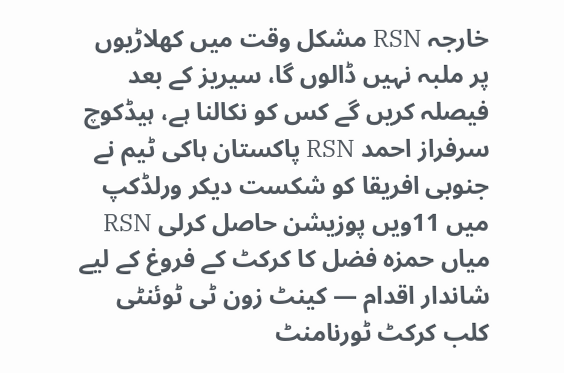خارجہ RSN مشکل وقت میں کھلاڑیوں پر ملبہ نہیں ڈالوں گا، سیریز کے بعد فیصلہ کریں گے کس کو نکالنا ہے، ہیڈکوچ سرفراز احمد RSN پاکستان ہاکی ٹیم نے جنوبی افریقا کو شکست دیکر ورلڈکپ میں 11ویں پوزیشن حاصل کرلی RSN میاں حمزہ فضل کا کرکٹ کے فروغ کے لیے شاندار اقدام — کینٹ زون ٹی ٹوئنٹی کلب کرکٹ ٹورنامنٹ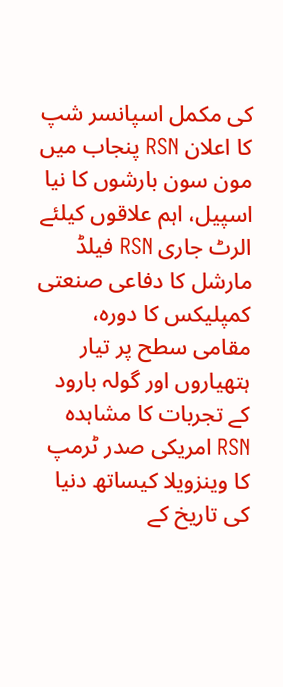کی مکمل اسپانسر شپ کا اعلان RSN پنجاب میں مون سون بارشوں کا نیا اسپیل، اہم علاقوں کیلئے الرٹ جاری RSN فیلڈ مارشل کا دفاعی صنعتی کمپلیکس کا دورہ، مقامی سطح پر تیار ہتھیاروں اور گولہ بارود کے تجربات کا مشاہدہ RSN امریکی صدر ٹرمپ کا وینزویلا کیساتھ دنیا کی تاریخ کے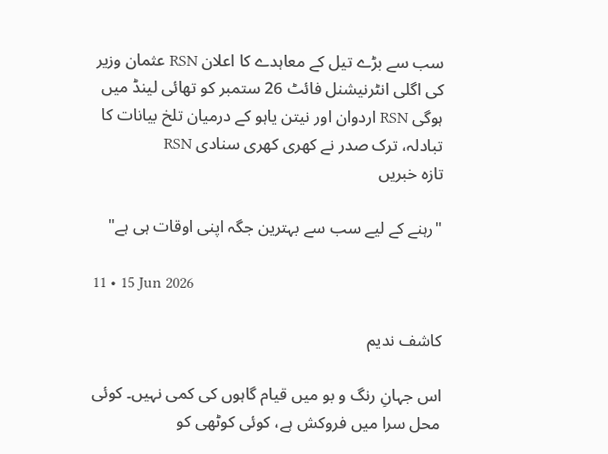سب سے بڑے تیل کے معاہدے کا اعلان RSN عثمان وزیر کی اگلی انٹرنیشنل فائٹ 26 ستمبر کو تھائی لینڈ میں ہوگی RSN اردوان اور نیتن یاہو کے درمیان تلخ بیانات کا تبادلہ، ترک صدر نے کھری کھری سنادی RSN
تازہ خبریں

"رہنے کے لیے سب سے بہترین جگہ اپنی اوقات ہی ہے"

11 • 15 Jun 2026

کاشف ندیم

اس جہانِ رنگ و بو میں قیام گاہوں کی کمی نہیں۔ کوئی محل سرا میں فروکش ہے، کوئی کوٹھی کو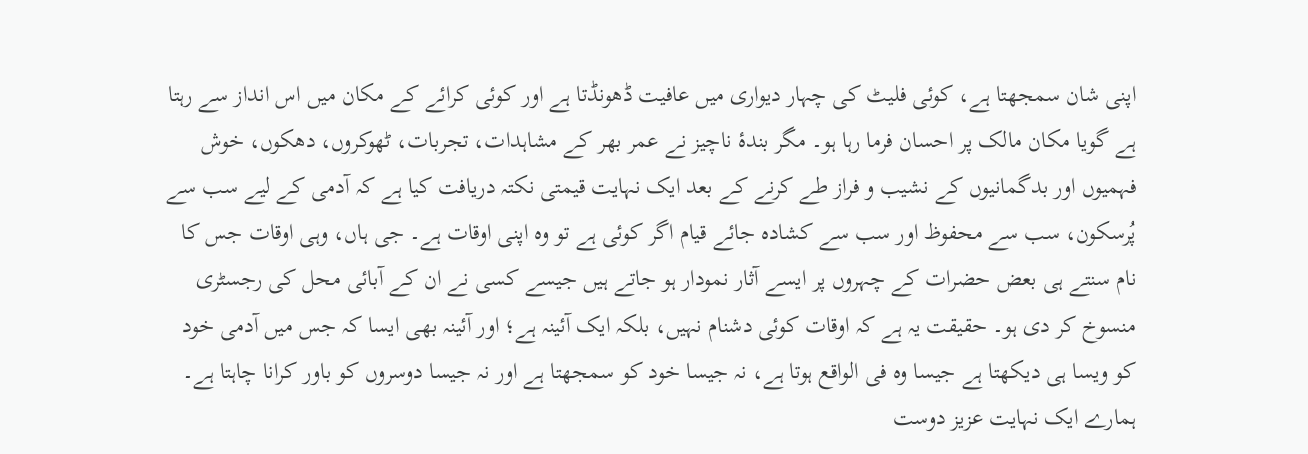اپنی شان سمجھتا ہے، کوئی فلیٹ کی چہار دیواری میں عافیت ڈھونڈتا ہے اور کوئی کرائے کے مکان میں اس انداز سے رہتا ہے گویا مکان مالک پر احسان فرما رہا ہو۔ مگر بندۂ ناچیز نے عمر بھر کے مشاہدات، تجربات، ٹھوکروں، دھکوں، خوش فہمیوں اور بدگمانیوں کے نشیب و فراز طے کرنے کے بعد ایک نہایت قیمتی نکتہ دریافت کیا ہے کہ آدمی کے لیے سب سے پُرسکون، سب سے محفوظ اور سب سے کشادہ جائے قیام اگر کوئی ہے تو وہ اپنی اوقات ہے۔ جی ہاں، وہی اوقات جس کا نام سنتے ہی بعض حضرات کے چہروں پر ایسے آثار نمودار ہو جاتے ہیں جیسے کسی نے ان کے آبائی محل کی رجسٹری منسوخ کر دی ہو۔ حقیقت یہ ہے کہ اوقات کوئی دشنام نہیں، بلکہ ایک آئینہ ہے؛ اور آئینہ بھی ایسا کہ جس میں آدمی خود کو ویسا ہی دیکھتا ہے جیسا وہ فی الواقع ہوتا ہے، نہ جیسا خود کو سمجھتا ہے اور نہ جیسا دوسروں کو باور کرانا چاہتا ہے۔ ہمارے ایک نہایت عزیز دوست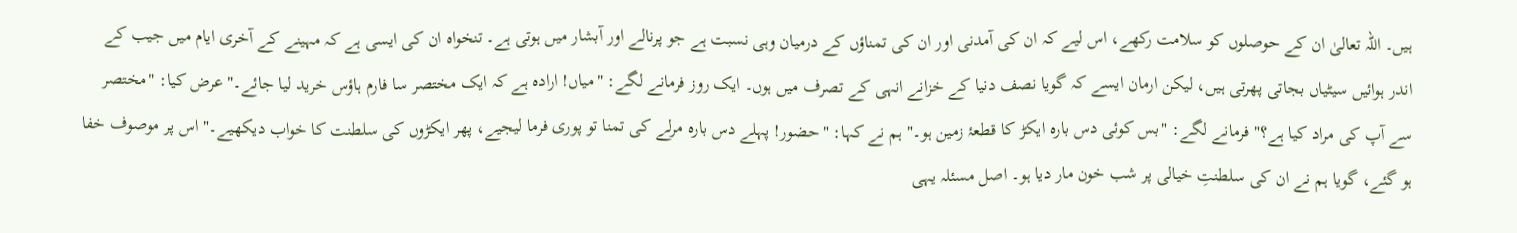ہیں۔ اللہ تعالیٰ ان کے حوصلوں کو سلامت رکھے، اس لیے کہ ان کی آمدنی اور ان کی تمناؤں کے درمیان وہی نسبت ہے جو پرنالے اور آبشار میں ہوتی ہے۔ تنخواہ ان کی ایسی ہے کہ مہینے کے آخری ایام میں جیب کے اندر ہوائیں سیٹیاں بجاتی پھرتی ہیں، لیکن ارمان ایسے کہ گویا نصف دنیا کے خزانے انہی کے تصرف میں ہوں۔ ایک روز فرمانے لگے: "میاں! ارادہ ہے کہ ایک مختصر سا فارم ہاؤس خرید لیا جائے۔" عرض کیا: "مختصر سے آپ کی مراد کیا ہے؟" فرمانے لگے: "بس کوئی دس بارہ ایکڑ کا قطعۂ زمین ہو۔" ہم نے کہا: "حضور! پہلے دس بارہ مرلے کی تمنا تو پوری فرما لیجیے، پھر ایکڑوں کی سلطنت کا خواب دیکھیے۔" اس پر موصوف خفا ہو گئے، گویا ہم نے ان کی سلطنتِ خیالی پر شب خون مار دیا ہو۔ اصل مسئلہ یہی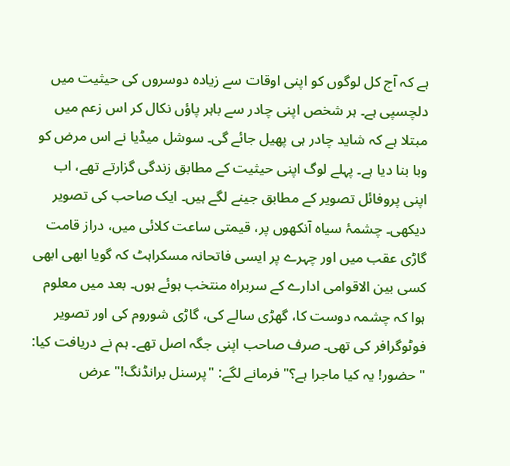ہے کہ آج کل لوگوں کو اپنی اوقات سے زیادہ دوسروں کی حیثیت میں دلچسپی ہے۔ ہر شخص اپنی چادر سے باہر پاؤں نکال کر اس زعم میں مبتلا ہے کہ شاید چادر ہی پھیل جائے گی۔ سوشل میڈیا نے اس مرض کو وبا بنا دیا ہے۔ پہلے لوگ اپنی حیثیت کے مطابق زندگی گزارتے تھے، اب اپنی پروفائل تصویر کے مطابق جینے لگے ہیں۔ ایک صاحب کی تصویر دیکھی۔ چشمۂ سیاہ آنکھوں پر، قیمتی ساعت کلائی میں، دراز قامت گاڑی عقب میں اور چہرے پر ایسی فاتحانہ مسکراہٹ کہ گویا ابھی ابھی کسی بین الاقوامی ادارے کے سربراہ منتخب ہوئے ہوں۔ بعد میں معلوم ہوا کہ چشمہ دوست کا، گھڑی سالے کی، گاڑی شوروم کی اور تصویر فوٹوگرافر کی تھی۔ صرف صاحب اپنی جگہ اصل تھے۔ ہم نے دریافت کیا: "حضور! یہ کیا ماجرا ہے؟" فرمانے لگے: "پرسنل برانڈنگ!" عرض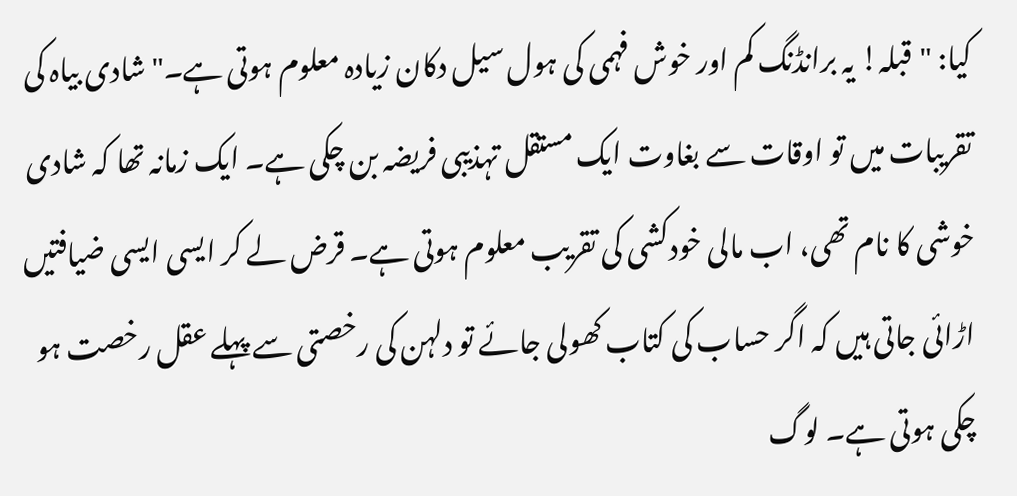کیا: "قبلہ! یہ برانڈنگ کم اور خوش فہمی کی ہول سیل دکان زیادہ معلوم ہوتی ہے۔" شادی بیاہ کی تقریبات میں تو اوقات سے بغاوت ایک مستقل تہذیبی فریضہ بن چکی ہے۔ ایک زمانہ تھا کہ شادی خوشی کا نام تھی، اب مالی خودکشی کی تقریب معلوم ہوتی ہے۔ قرض لے کر ایسی ایسی ضیافتیں اڑائی جاتی ہیں کہ اگر حساب کی کتاب کھولی جائے تو دلہن کی رخصتی سے پہلے عقل رخصت ہو چکی ہوتی ہے۔ لوگ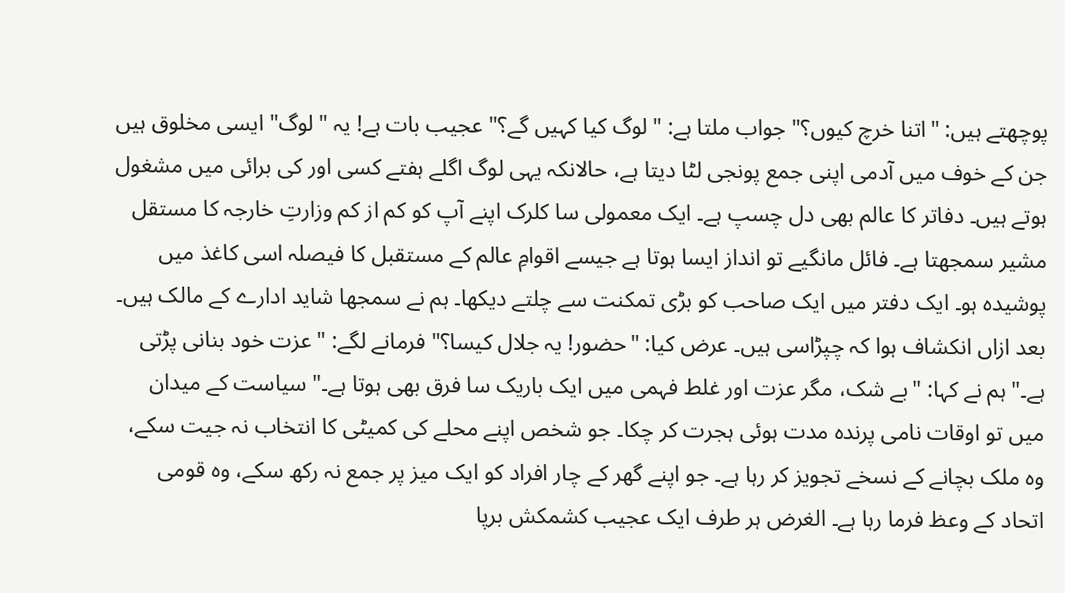پوچھتے ہیں: "اتنا خرچ کیوں؟" جواب ملتا ہے: "لوگ کیا کہیں گے؟" عجیب بات ہے! یہ "لوگ" ایسی مخلوق ہیں جن کے خوف میں آدمی اپنی جمع پونجی لٹا دیتا ہے، حالانکہ یہی لوگ اگلے ہفتے کسی اور کی برائی میں مشغول ہوتے ہیں۔ دفاتر کا عالم بھی دل چسپ ہے۔ ایک معمولی سا کلرک اپنے آپ کو کم از کم وزارتِ خارجہ کا مستقل مشیر سمجھتا ہے۔ فائل مانگیے تو انداز ایسا ہوتا ہے جیسے اقوامِ عالم کے مستقبل کا فیصلہ اسی کاغذ میں پوشیدہ ہو۔ ایک دفتر میں ایک صاحب کو بڑی تمکنت سے چلتے دیکھا۔ ہم نے سمجھا شاید ادارے کے مالک ہیں۔ بعد ازاں انکشاف ہوا کہ چپڑاسی ہیں۔ عرض کیا: "حضور! یہ جلال کیسا؟" فرمانے لگے: "عزت خود بنانی پڑتی ہے۔" ہم نے کہا: "بے شک، مگر عزت اور غلط فہمی میں ایک باریک سا فرق بھی ہوتا ہے۔" سیاست کے میدان میں تو اوقات نامی پرندہ مدت ہوئی ہجرت کر چکا۔ جو شخص اپنے محلے کی کمیٹی کا انتخاب نہ جیت سکے، وہ ملک بچانے کے نسخے تجویز کر رہا ہے۔ جو اپنے گھر کے چار افراد کو ایک میز پر جمع نہ رکھ سکے، وہ قومی اتحاد کے وعظ فرما رہا ہے۔ الغرض ہر طرف ایک عجیب کشمکش برپا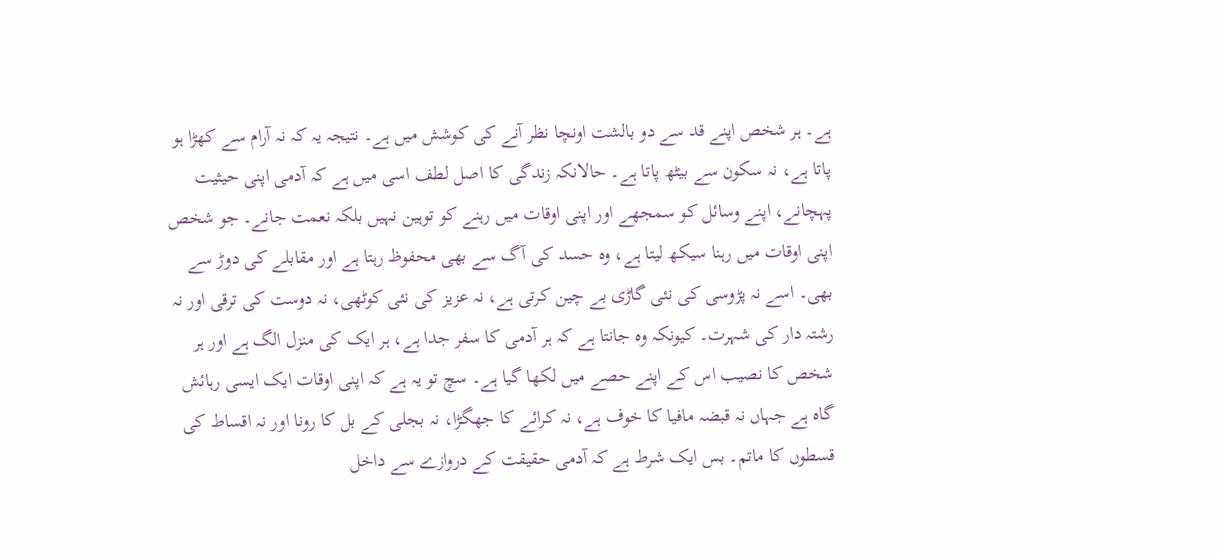ہے۔ ہر شخص اپنے قد سے دو بالشت اونچا نظر آنے کی کوشش میں ہے۔ نتیجہ یہ کہ نہ آرام سے کھڑا ہو پاتا ہے، نہ سکون سے بیٹھ پاتا ہے۔ حالانکہ زندگی کا اصل لطف اسی میں ہے کہ آدمی اپنی حیثیت پہچانے، اپنے وسائل کو سمجھے اور اپنی اوقات میں رہنے کو توہین نہیں بلکہ نعمت جانے۔ جو شخص اپنی اوقات میں رہنا سیکھ لیتا ہے، وہ حسد کی آگ سے بھی محفوظ رہتا ہے اور مقابلے کی دوڑ سے بھی۔ اسے نہ پڑوسی کی نئی گاڑی بے چین کرتی ہے، نہ عزیز کی نئی کوٹھی، نہ دوست کی ترقی اور نہ رشتہ دار کی شہرت۔ کیونکہ وہ جانتا ہے کہ ہر آدمی کا سفر جدا ہے، ہر ایک کی منزل الگ ہے اور ہر شخص کا نصیب اس کے اپنے حصے میں لکھا گیا ہے۔ سچ تو یہ ہے کہ اپنی اوقات ایک ایسی رہائش گاہ ہے جہاں نہ قبضہ مافیا کا خوف ہے، نہ کرائے کا جھگڑا، نہ بجلی کے بل کا رونا اور نہ اقساط کی قسطوں کا ماتم۔ بس ایک شرط ہے کہ آدمی حقیقت کے دروازے سے داخل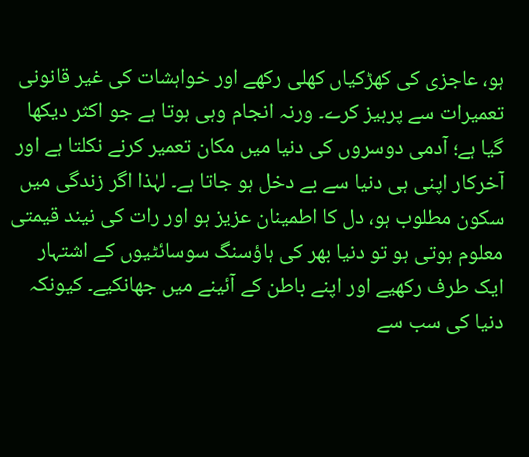ہو، عاجزی کی کھڑکیاں کھلی رکھے اور خواہشات کی غیر قانونی تعمیرات سے پرہیز کرے۔ ورنہ انجام وہی ہوتا ہے جو اکثر دیکھا گیا ہے؛ آدمی دوسروں کی دنیا میں مکان تعمیر کرنے نکلتا ہے اور آخرکار اپنی ہی دنیا سے بے دخل ہو جاتا ہے۔ لہٰذا اگر زندگی میں سکون مطلوب ہو، دل کا اطمینان عزیز ہو اور رات کی نیند قیمتی معلوم ہوتی ہو تو دنیا بھر کی ہاؤسنگ سوسائٹیوں کے اشتہار ایک طرف رکھیے اور اپنے باطن کے آئینے میں جھانکیے۔ کیونکہ دنیا کی سب سے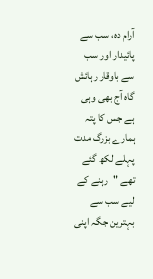آرام دہ، سب سے پائیدار اور سب سے باوقار رہائش گاہ آج بھی وہی ہے جس کا پتہ ہمارے بزرگ مدت پہلے لکھ گئے تھے "رہنے کے لیے سب سے بہترین جگہ اپنی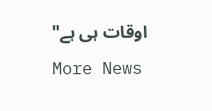اوقات ہی ہے"
More News